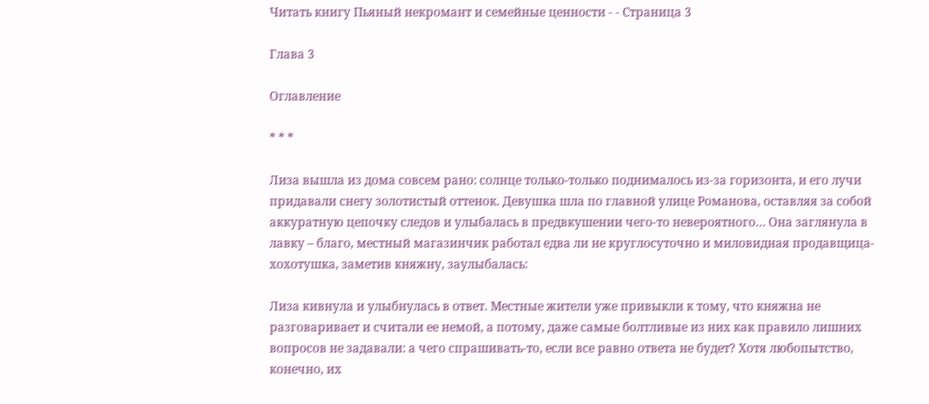Читать книгу Пьяный некромант и семейные ценности - - Страница 3

Глава 3

Оглавление

* * *

Лиза вышла из дома совсем рано: солнце только-только поднималось из-за горизонта, и его лучи придавали снегу золотистый оттенок. Девушка шла по главной улице Романова, оставляя за собой аккуратную цепочку следов и улыбалась в предвкушении чего-то невероятного… Она заглянула в лавку – благо, местный магазинчик работал едва ли не круглосуточно и миловидная продавщица-хохотушка, заметив княжну, заулыбалась:

Лиза кивнула и улыбнулась в ответ. Местные жители уже привыкли к тому, что княжна не разговаривает и считали ее немой, а потому, даже самые болтливые из них как правило лишних вопросов не задавали: а чего спрашивать-то, если все равно ответа не будет? Хотя любопытство, конечно, их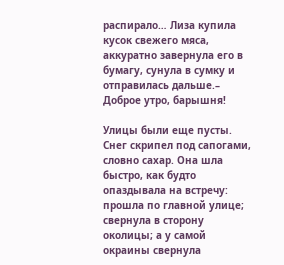распирало… Лиза купила кусок свежего мяса, аккуратно завернула его в бумагу, сунула в сумку и отправилась дальше.– Доброе утро, барышня!

Улицы были еще пусты. Снег скрипел под сапогами, словно сахар. Она шла быстро, как будто опаздывала на встречу: прошла по главной улице; свернула в сторону околицы; а у самой окраины свернула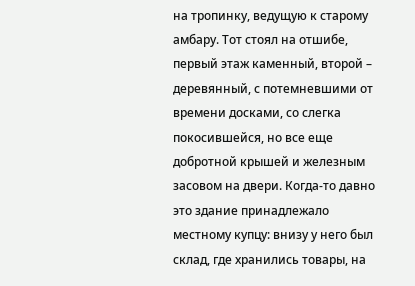на тропинку, ведущую к старому амбару. Тот стоял на отшибе, первый этаж каменный, второй – деревянный, с потемневшими от времени досками, со слегка покосившейся, но все еще добротной крышей и железным засовом на двери. Когда-то давно это здание принадлежало местному купцу: внизу у него был склад, где хранились товары, на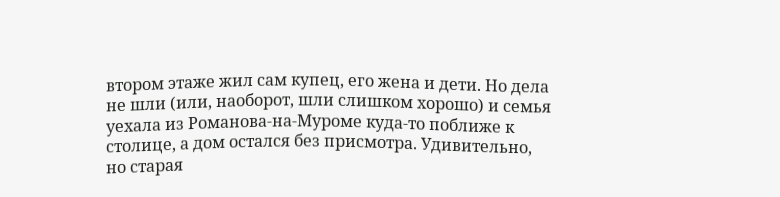втором этаже жил сам купец, его жена и дети. Но дела не шли (или, наоборот, шли слишком хорошо) и семья уехала из Романова-на-Муроме куда-то поближе к столице, а дом остался без присмотра. Удивительно, но старая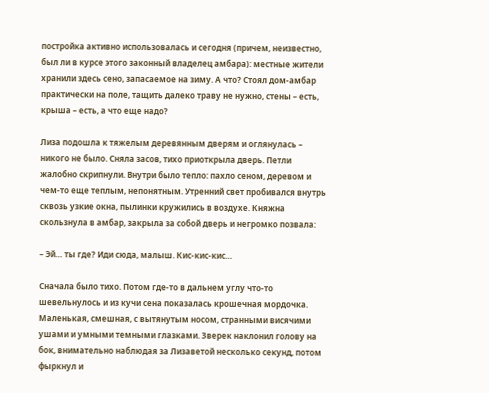постройка активно использовалась и сегодня (причем, неизвестно, был ли в курсе этого законный владелец амбара): местные жители хранили здесь сено, запасаемое на зиму. А что? Стоял дом-амбар практически на поле, тащить далеко траву не нужно, стены – есть, крыша – есть, а что еще надо?

Лиза подошла к тяжелым деревянным дверям и оглянулась – никого не было. Сняла засов, тихо приоткрыла дверь. Петли жалобно скрипнули. Внутри было тепло: пахло сеном, деревом и чем-то еще теплым, непонятным. Утренний свет пробивался внутрь сквозь узкие окна, пылинки кружились в воздухе. Княжна скользнула в амбар, закрыла за собой дверь и негромко позвала:

– Эй… ты где? Иди сюда, малыш. Кис-кис-кис…

Сначала было тихо. Потом где-то в дальнем углу что-то шевельнулось и из кучи сена показалась крошечная мордочка. Маленькая, смешная, с вытянутым носом, странными висячими ушами и умными темными глазками. Зверек наклонил голову на бок, внимательно наблюдая за Лизаветой несколько секунд, потом фыркнул и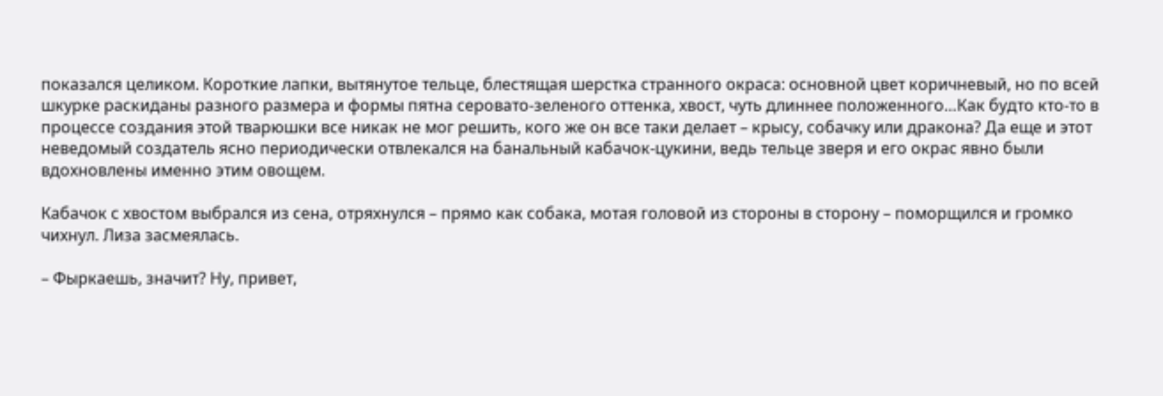показался целиком. Короткие лапки, вытянутое тельце, блестящая шерстка странного окраса: основной цвет коричневый, но по всей шкурке раскиданы разного размера и формы пятна серовато-зеленого оттенка, хвост, чуть длиннее положенного…Как будто кто-то в процессе создания этой тварюшки все никак не мог решить, кого же он все таки делает – крысу, собачку или дракона? Да еще и этот неведомый создатель ясно периодически отвлекался на банальный кабачок-цукини, ведь тельце зверя и его окрас явно были вдохновлены именно этим овощем.

Кабачок с хвостом выбрался из сена, отряхнулся – прямо как собака, мотая головой из стороны в сторону – поморщился и громко чихнул. Лиза засмеялась.

– Фыркаешь, значит? Ну, привет,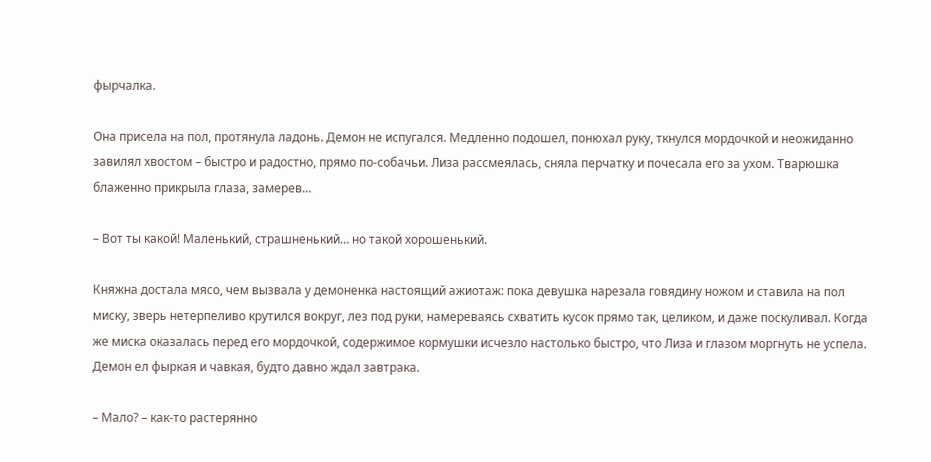фырчалка.

Она присела на пол, протянула ладонь. Демон не испугался. Медленно подошел, понюхал руку, ткнулся мордочкой и неожиданно завилял хвостом – быстро и радостно, прямо по-собачьи. Лиза рассмеялась, сняла перчатку и почесала его за ухом. Тварюшка блаженно прикрыла глаза, замерев…

– Вот ты какой! Маленький, страшненький… но такой хорошенький.

Княжна достала мясо, чем вызвала у демоненка настоящий ажиотаж: пока девушка нарезала говядину ножом и ставила на пол миску, зверь нетерпеливо крутился вокруг, лез под руки, намереваясь схватить кусок прямо так, целиком, и даже поскуливал. Когда же миска оказалась перед его мордочкой, содержимое кормушки исчезло настолько быстро, что Лиза и глазом моргнуть не успела. Демон ел фыркая и чавкая, будто давно ждал завтрака.

– Мало? – как-то растерянно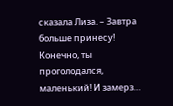сказала Лиза. – Завтра больше принесу! Конечно, ты проголодался, маленький! И замерз…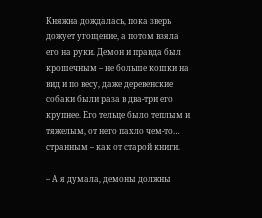Княжна дождалась, пока зверь дожует угощение, а потом взяла его на руки. Демон и правда был крошечным – не больше кошки на вид и по весу, даже деревенские собаки были раза в два-три его крупнее. Его тельце было теплым и тяжелым, от него пахло чем-то… странным – как от старой книги.

– А я думала, демоны должны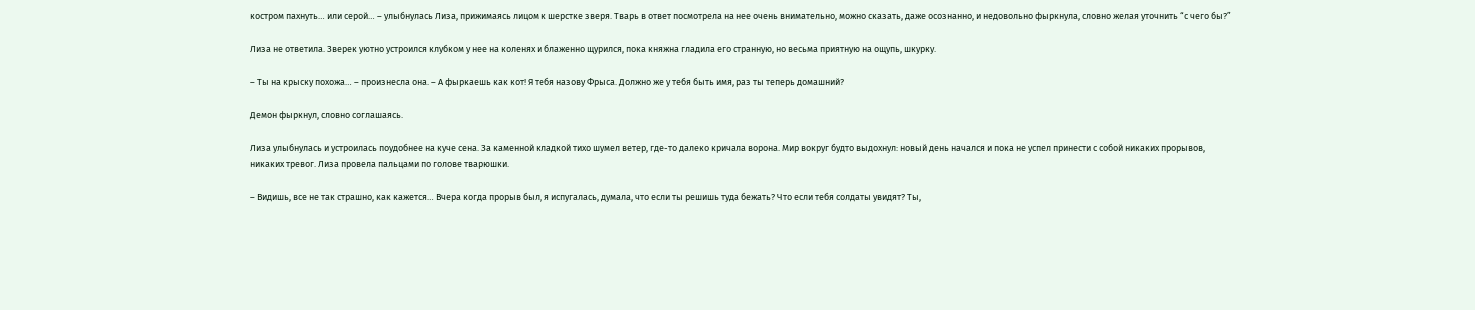костром пахнуть… или серой… – улыбнулась Лиза, прижимаясь лицом к шерстке зверя. Тварь в ответ посмотрела на нее очень внимательно, можно сказать, даже осознанно, и недовольно фыркнула, словно желая уточнить “с чего бы?”

Лиза не ответила. Зверек уютно устроился клубком у нее на коленях и блаженно щурился, пока княжна гладила его странную, но весьма приятную на ощупь, шкурку.

– Ты на крыску похожа… – произнесла она. – А фыркаешь как кот! Я тебя назову Фрыса. Должно же у тебя быть имя, раз ты теперь домашний?

Демон фыркнул, словно соглашаясь.

Лиза улыбнулась и устроилась поудобнее на куче сена. За каменной кладкой тихо шумел ветер, где-то далеко кричала ворона. Мир вокруг будто выдохнул: новый день начался и пока не успел принести с собой никаких прорывов, никаких тревог. Лиза провела пальцами по голове тварюшки.

– Видишь, все не так страшно, как кажется… Вчера когда прорыв был, я испугалась, думала, что если ты решишь туда бежать? Что если тебя солдаты увидят? Ты,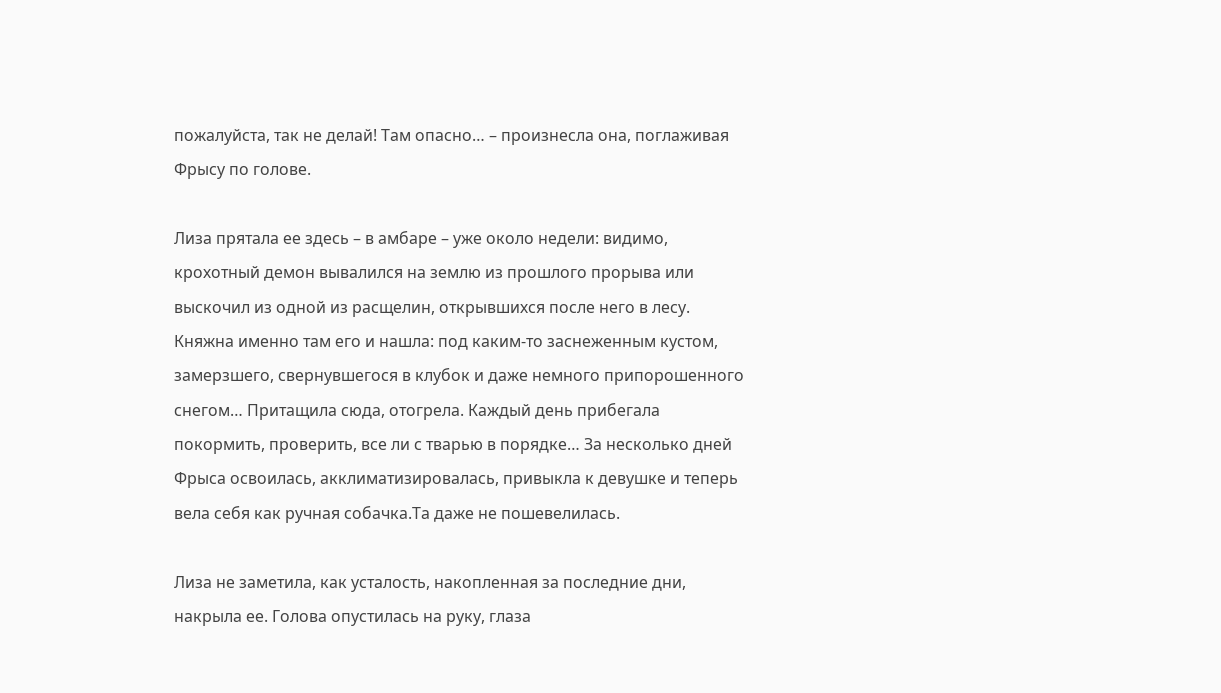пожалуйста, так не делай! Там опасно… – произнесла она, поглаживая Фрысу по голове.

Лиза прятала ее здесь – в амбаре – уже около недели: видимо, крохотный демон вывалился на землю из прошлого прорыва или выскочил из одной из расщелин, открывшихся после него в лесу. Княжна именно там его и нашла: под каким-то заснеженным кустом, замерзшего, свернувшегося в клубок и даже немного припорошенного снегом… Притащила сюда, отогрела. Каждый день прибегала покормить, проверить, все ли с тварью в порядке… За несколько дней Фрыса освоилась, акклиматизировалась, привыкла к девушке и теперь вела себя как ручная собачка.Та даже не пошевелилась.

Лиза не заметила, как усталость, накопленная за последние дни, накрыла ее. Голова опустилась на руку, глаза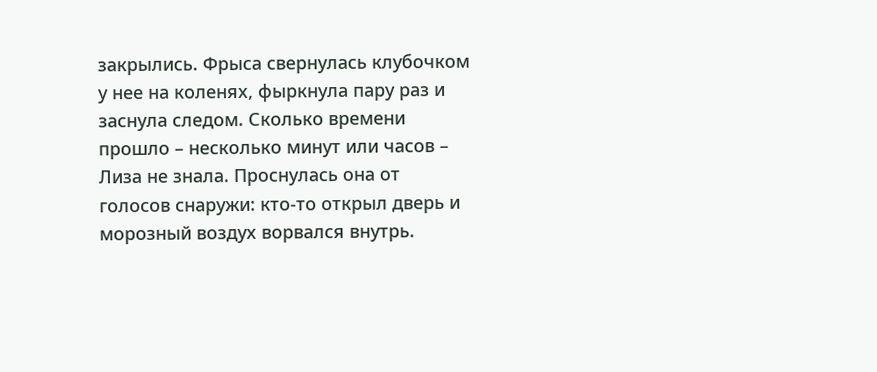закрылись. Фрыса свернулась клубочком у нее на коленях, фыркнула пару раз и заснула следом. Сколько времени прошло – несколько минут или часов – Лиза не знала. Проснулась она от голосов снаружи: кто-то открыл дверь и морозный воздух ворвался внутрь.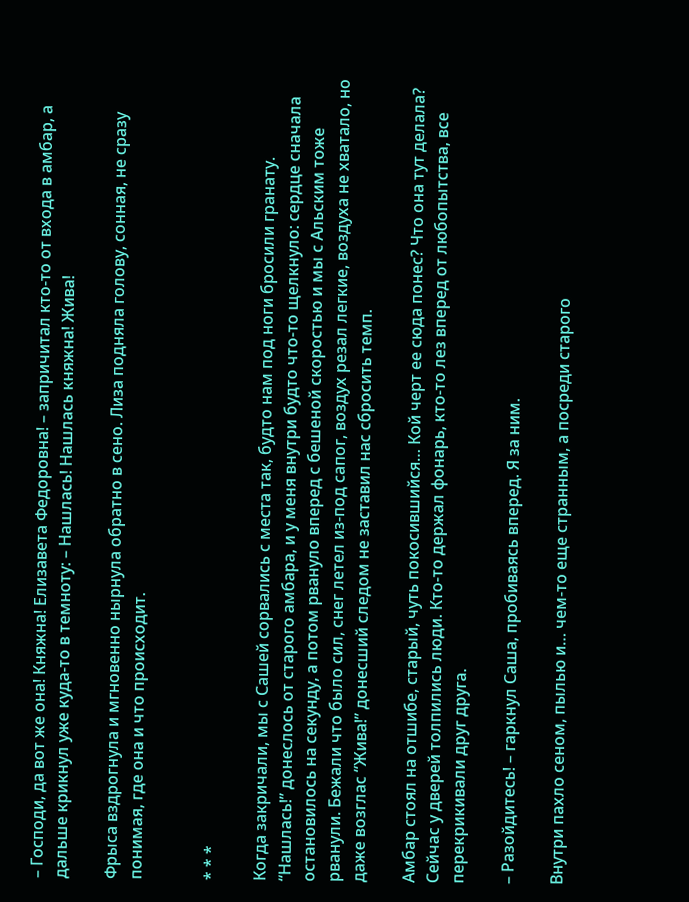– Господи, да вот же она! Княжна! Елизавета Федоровна! – запричитал кто-то от входа в амбар, а дальше крикнул уже куда-то в темноту: – Нашлась! Нашлась княжна! Жива!

Фрыса вздрогнула и мгновенно нырнула обратно в сено. Лиза подняла голову, сонная, не сразу понимая, где она и что происходит.


* * *

Когда закричали, мы с Сашей сорвались с места так, будто нам под ноги бросили гранату. “Нашлась!” донеслось от старого амбара, и у меня внутри будто что-то щелкнуло: сердце сначала остановилось на секунду, а потом рвануло вперед с бешеной скоростью и мы с Альским тоже рванули. Бежали что было сил, снег летел из-под сапог, воздух резал легкие, воздуха не хватало, но даже возглас “Жива!” донесший следом не заставил нас сбросить темп.

Амбар стоял на отшибе, старый, чуть покосившийся… Кой черт ее сюда понес? Что она тут делала? Сейчас у дверей толпились люди. Кто-то держал фонарь, кто-то лез вперед от любопытства, все перекрикивали друг друга.

– Разойдитесь! – гаркнул Саша, пробиваясь вперед. Я за ним.

Внутри пахло сеном, пылью и… чем-то еще странным, а посреди старого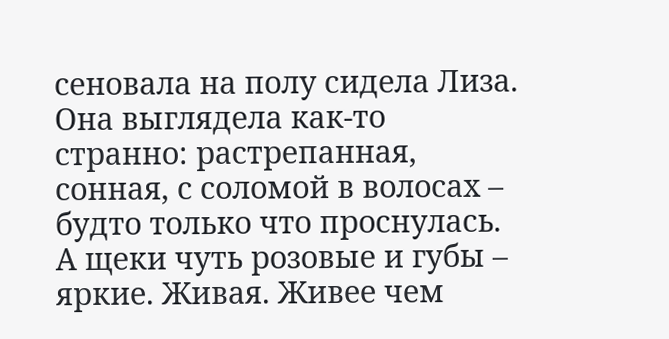сеновала на полу сидела Лиза. Она выглядела как-то странно: растрепанная, сонная, с соломой в волосах – будто только что проснулась. А щеки чуть розовые и губы – яркие. Живая. Живее чем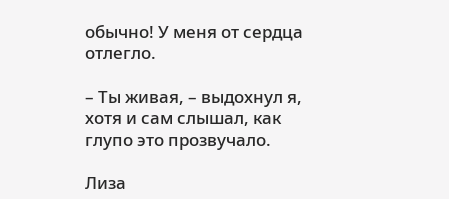обычно! У меня от сердца отлегло.

– Ты живая, – выдохнул я, хотя и сам слышал, как глупо это прозвучало.

Лиза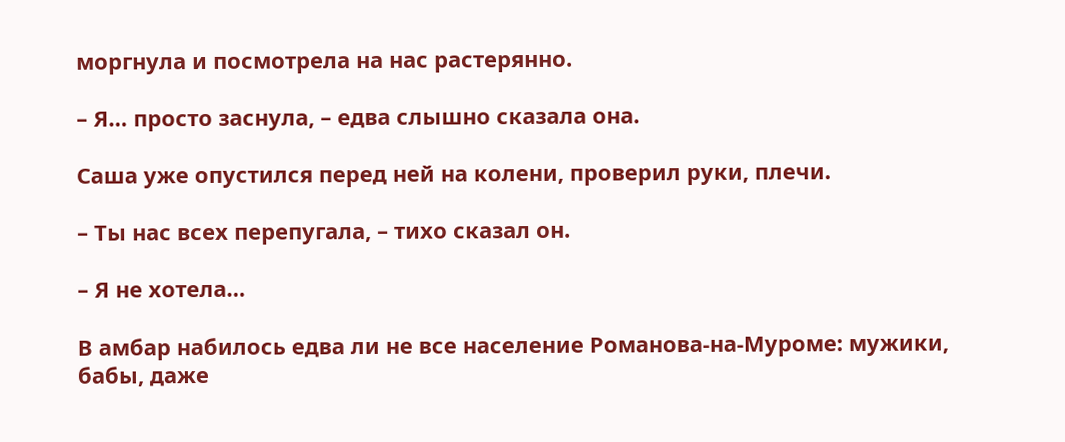моргнула и посмотрела на нас растерянно.

– Я… просто заснула, – едва слышно сказала она.

Саша уже опустился перед ней на колени, проверил руки, плечи.

– Ты нас всех перепугала, – тихо сказал он.

– Я не хотела…

В амбар набилось едва ли не все население Романова-на-Муроме: мужики, бабы, даже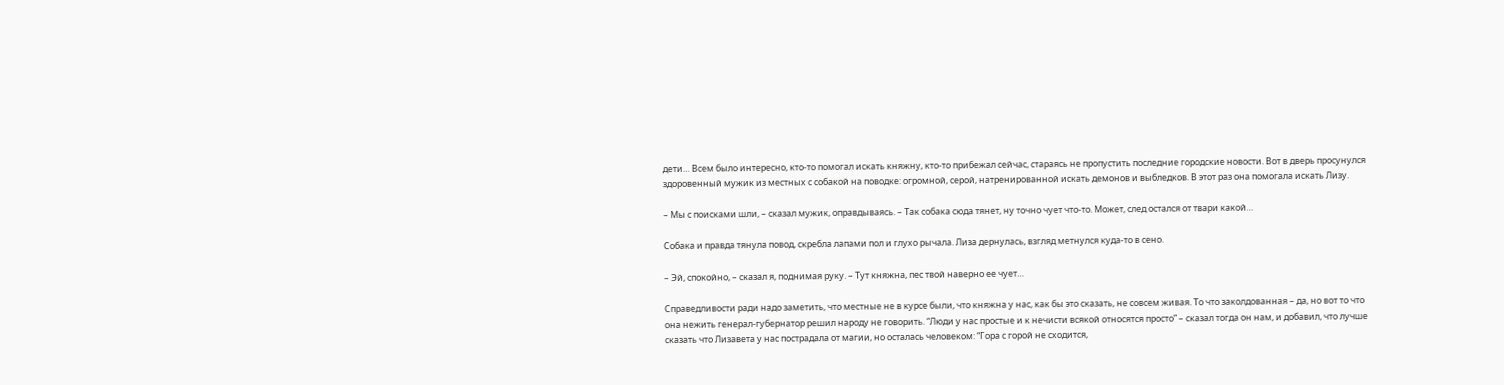дети… Всем было интересно, кто-то помогал искать княжну, кто-то прибежал сейчас, стараясь не пропустить последние городские новости. Вот в дверь просунулся здоровенный мужик из местных с собакой на поводке: огромной, серой, натренированной искать демонов и выбледков. В этот раз она помогала искать Лизу.

– Мы с поисками шли, – сказал мужик, оправдываясь. – Так собака сюда тянет, ну точно чует что-то. Может, след остался от твари какой…

Собака и правда тянула повод, скребла лапами пол и глухо рычала. Лиза дернулась, взгляд метнулся куда-то в сено.

– Эй, спокойно, – сказал я, поднимая руку. – Тут княжна, пес твой наверно ее чует…

Справедливости ради надо заметить, что местные не в курсе были, что княжна у нас, как бы это сказать, не совсем живая. То что заколдованная – да, но вот то что она нежить генерал-губернатор решил народу не говорить. “Люди у нас простые и к нечисти всякой относятся просто” – сказал тогда он нам, и добавил, что лучше сказать что Лизавета у нас пострадала от магии, но осталась человеком: “Гора с горой не сходится,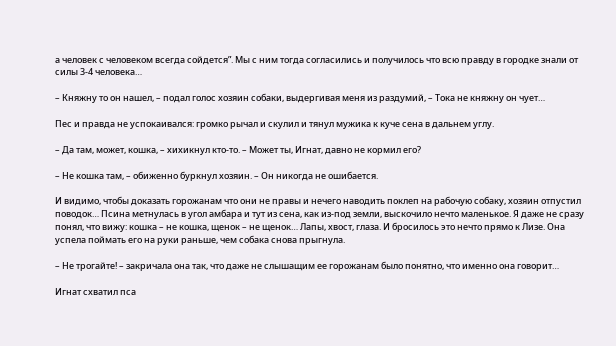а человек с человеком всегда сойдется”. Мы с ним тогда согласились и получилось что всю правду в городке знали от силы 3-4 человека…

– Княжну то он нашел, – подал голос хозяин собаки, выдергивая меня из раздумий, – Тока не княжну он чует…

Пес и правда не успокаивался: громко рычал и скулил и тянул мужика к куче сена в дальнем углу.

– Да там, может, кошка, – хихикнул кто-то. – Может ты, Игнат, давно не кормил его?

– Не кошка там, – обиженно буркнул хозяин. – Он никогда не ошибается.

И видимо, чтобы доказать горожанам что они не правы и нечего наводить поклеп на рабочую собаку, хозяин отпустил поводок… Псина метнулась в угол амбара и тут из сена, как из-под земли, выскочило нечто маленькое. Я даже не сразу понял, что вижу: кошка – не кошка, щенок – не щенок… Лапы, хвост, глаза. И бросилось это нечто прямо к Лизе. Она успела поймать его на руки раньше, чем собака снова прыгнула.

– Не трогайте! – закричала она так, что даже не слышащим ее горожанам было понятно, что именно она говорит…

Игнат схватил пса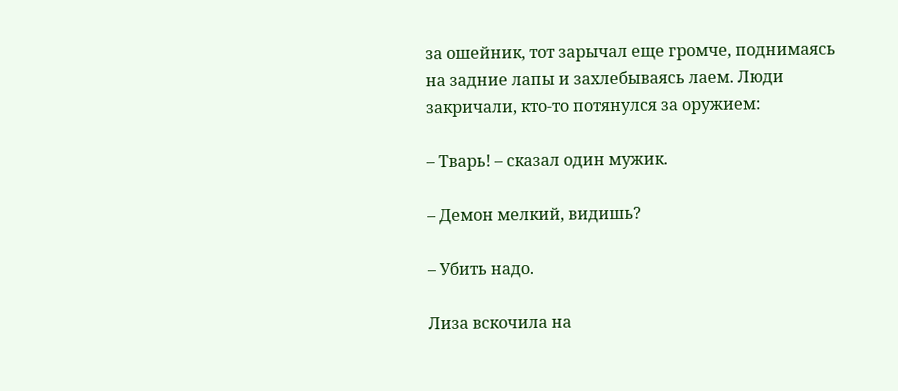за ошейник, тот зарычал еще громче, поднимаясь на задние лапы и захлебываясь лаем. Люди закричали, кто-то потянулся за оружием:

– Тварь! – сказал один мужик.

– Демон мелкий, видишь?

– Убить надо.

Лиза вскочила на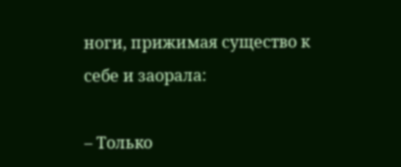ноги, прижимая существо к себе и заорала:

– Только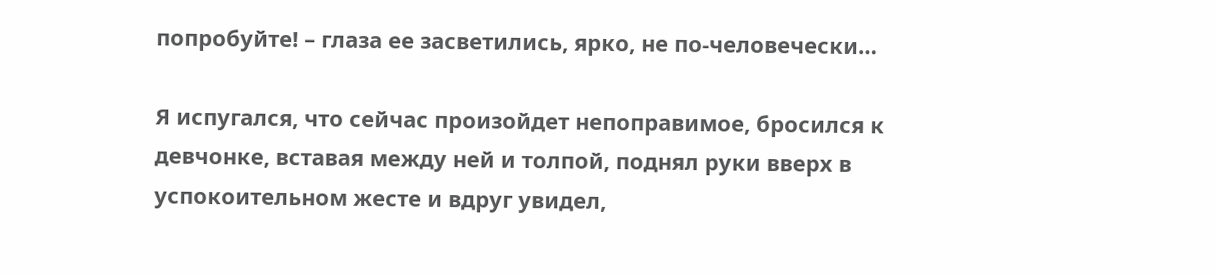попробуйте! – глаза ее засветились, ярко, не по-человечески…

Я испугался, что сейчас произойдет непоправимое, бросился к девчонке, вставая между ней и толпой, поднял руки вверх в успокоительном жесте и вдруг увидел,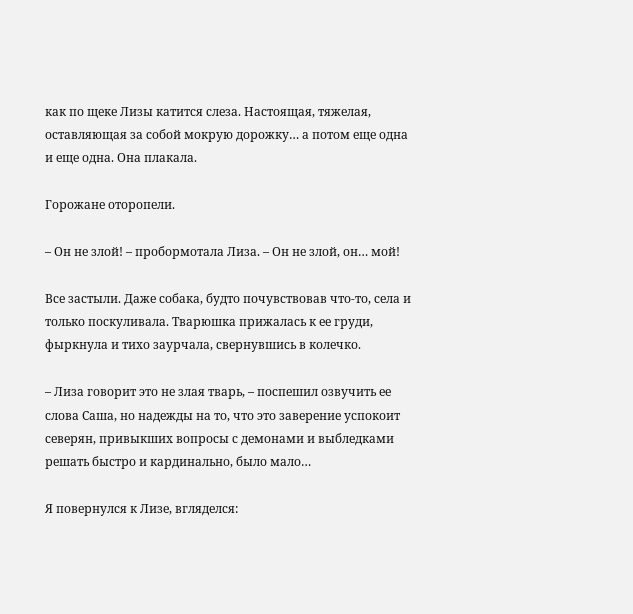как по щеке Лизы катится слеза. Настоящая, тяжелая, оставляющая за собой мокрую дорожку… а потом еще одна и еще одна. Она плакала.

Горожане оторопели.

– Он не злой! – пробормотала Лиза. – Он не злой, он… мой!

Все застыли. Даже собака, будто почувствовав что-то, села и только поскуливала. Тварюшка прижалась к ее груди, фыркнула и тихо заурчала, свернувшись в колечко.

– Лиза говорит это не злая тварь, – поспешил озвучить ее слова Саша, но надежды на то, что это заверение успокоит северян, привыкших вопросы с демонами и выбледками решать быстро и кардинально, было мало…

Я повернулся к Лизе, вгляделся: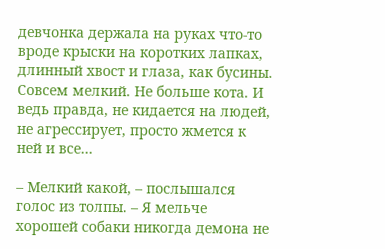девчонка держала на руках что-то вроде крыски на коротких лапках, длинный хвост и глаза, как бусины. Совсем мелкий. Не больше кота. И ведь правда, не кидается на людей, не агрессирует, просто жмется к ней и все…

– Мелкий какой, – послышался голос из толпы. – Я мельче хорошей собаки никогда демона не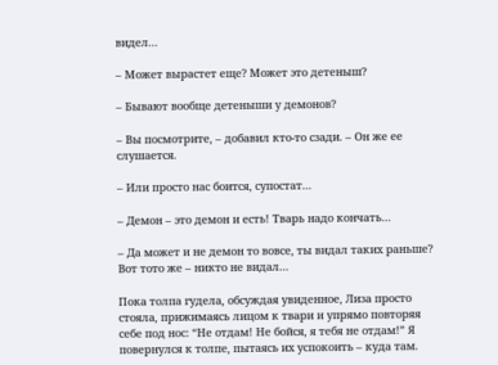видел…

– Может вырастет еще? Может это детеныш?

– Бывают вообще детеныши у демонов?

– Вы посмотрите, – добавил кто-то сзади. – Он же ее слушается.

– Или просто нас боится, супостат…

– Демон – это демон и есть! Тварь надо кончать…

– Да может и не демон то вовсе, ты видал таких раньше? Вот тото же – никто не видал…

Пока толпа гудела, обсуждая увиденное, Лиза просто стояла, прижимаясь лицом к твари и упрямо повторяя себе под нос: “Не отдам! Не бойся, я тебя не отдам!” Я повернулся к толпе, пытаясь их успокоить – куда там.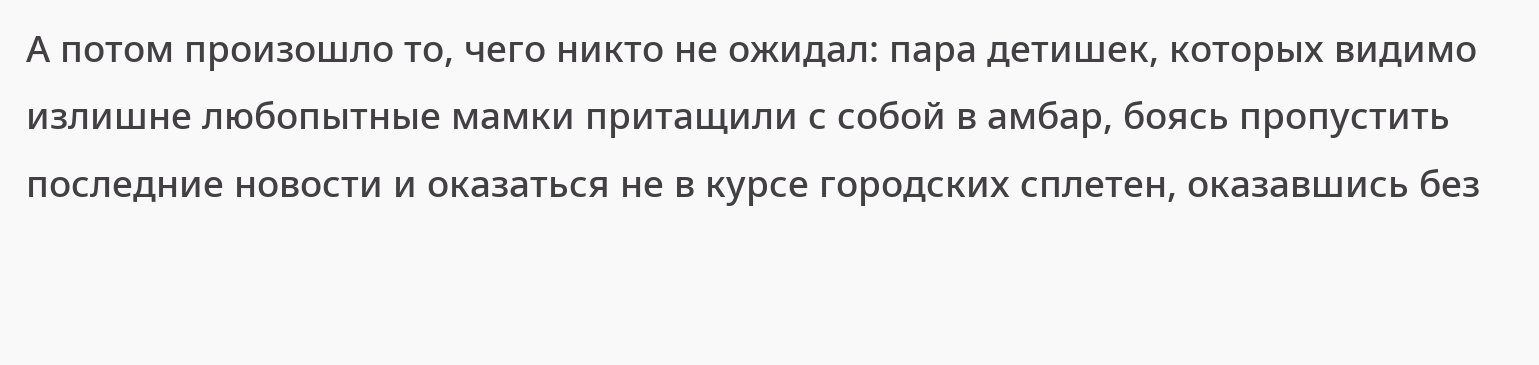А потом произошло то, чего никто не ожидал: пара детишек, которых видимо излишне любопытные мамки притащили с собой в амбар, боясь пропустить последние новости и оказаться не в курсе городских сплетен, оказавшись без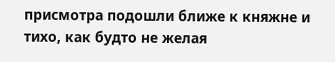присмотра подошли ближе к княжне и тихо, как будто не желая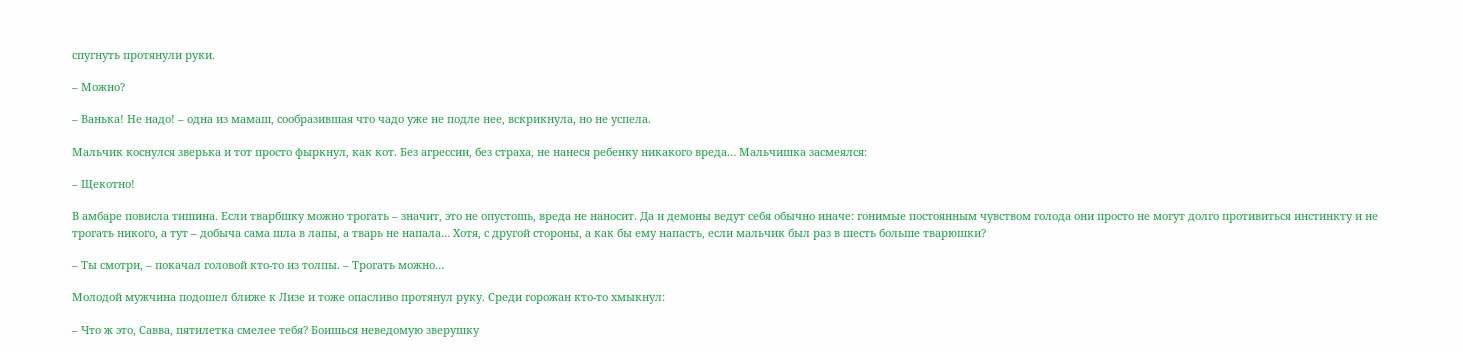спугнуть протянули руки.

– Можно?

– Ванька! Не надо! – одна из мамаш, сообразившая что чадо уже не подле нее, вскрикнула, но не успела.

Мальчик коснулся зверька и тот просто фыркнул, как кот. Без агрессии, без страха, не нанеся ребенку никакого вреда… Мальчишка засмеялся:

– Щекотно!

В амбаре повисла тишина. Если тварбшку можно трогать – значит, это не опустошь, вреда не наносит. Да и демоны ведут себя обычно иначе: гонимые постоянным чувством голода они просто не могут долго противиться инстинкту и не трогать никого, а тут – добыча сама шла в лапы, а тварь не напала… Хотя, с другой стороны, а как бы ему напасть, если мальчик был раз в шесть больше тварюшки?

– Ты смотри, – покачал головой кто-то из толпы. – Трогать можно…

Молодой мужчина подошел ближе к Лизе и тоже опасливо протянул руку. Среди горожан кто-то хмыкнул:

– Что ж это, Савва, пятилетка смелее тебя? Боишься неведомую зверушку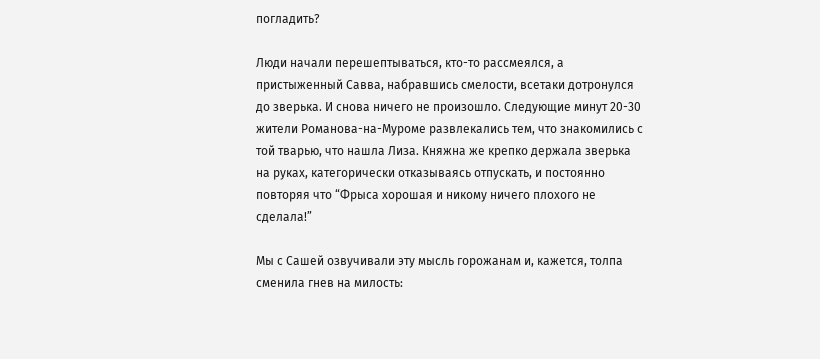погладить?

Люди начали перешептываться, кто-то рассмеялся, а пристыженный Савва, набравшись смелости, всетаки дотронулся до зверька. И снова ничего не произошло. Следующие минут 20-30 жители Романова-на-Муроме развлекались тем, что знакомились с той тварью, что нашла Лиза. Княжна же крепко держала зверька на руках, категорически отказываясь отпускать, и постоянно повторяя что “Фрыса хорошая и никому ничего плохого не сделала!”

Мы с Сашей озвучивали эту мысль горожанам и, кажется, толпа сменила гнев на милость: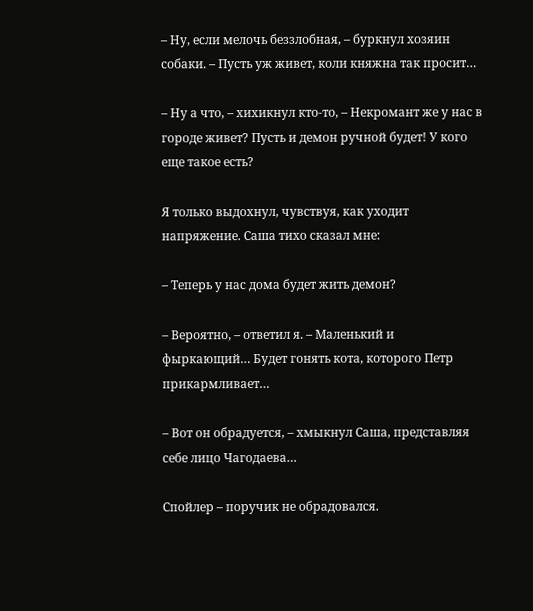– Ну, если мелочь беззлобная, – буркнул хозяин собаки. – Пусть уж живет, коли княжна так просит…

– Ну а что, – хихикнул кто-то, – Некромант же у нас в городе живет? Пусть и демон ручной будет! У кого еще такое есть?

Я только выдохнул, чувствуя, как уходит напряжение. Саша тихо сказал мне:

– Теперь у нас дома будет жить демон?

– Вероятно, – ответил я. – Маленький и фыркающий… Будет гонять кота, которого Петр прикармливает…

– Вот он обрадуется, – хмыкнул Саша, представляя себе лицо Чагодаева…

Спойлер – поручик не обрадовался.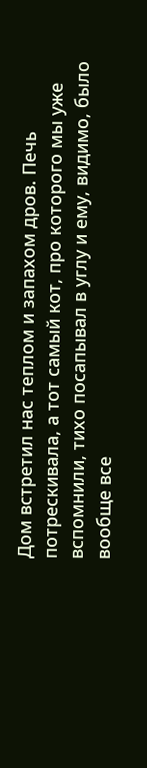Дом встретил нас теплом и запахом дров. Печь потрескивала, а тот самый кот, про которого мы уже вспомнили, тихо посапывал в углу и ему, видимо, было вообще все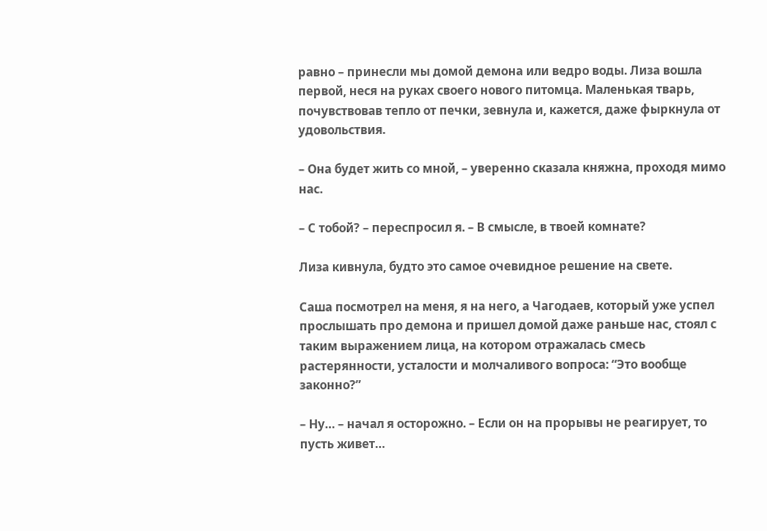равно – принесли мы домой демона или ведро воды. Лиза вошла первой, неся на руках своего нового питомца. Маленькая тварь, почувствовав тепло от печки, зевнула и, кажется, даже фыркнула от удовольствия.

– Она будет жить со мной, – уверенно сказала княжна, проходя мимо нас.

– С тобой? – переспросил я. – В смысле, в твоей комнате?

Лиза кивнула, будто это самое очевидное решение на свете.

Саша посмотрел на меня, я на него, а Чагодаев, который уже успел прослышать про демона и пришел домой даже раньше нас, стоял с таким выражением лица, на котором отражалась смесь растерянности, усталости и молчаливого вопроса: “Это вообще законно?”

– Ну… – начал я осторожно. – Если он на прорывы не реагирует, то пусть живет…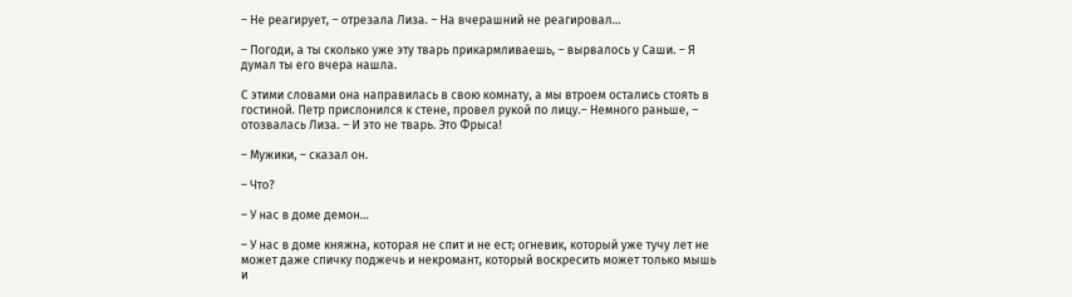– Не реагирует, – отрезала Лиза. – На вчерашний не реагировал…

– Погоди, а ты сколько уже эту тварь прикармливаешь, – вырвалось у Саши. – Я думал ты его вчера нашла.

С этими словами она направилась в свою комнату, а мы втроем остались стоять в гостиной. Петр прислонился к стене, провел рукой по лицу.– Немного раньше, – отозвалась Лиза. – И это не тварь. Это Фрыса!

– Мужики, – сказал он.

– Что?

– У нас в доме демон…

– У нас в доме княжна, которая не спит и не ест; огневик, который уже тучу лет не может даже спичку поджечь и некромант, который воскресить может только мышь и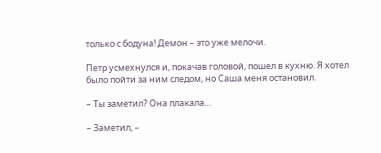только с бодуна! Демон – это уже мелочи.

Петр усмехнулся и, покачав головой, пошел в кухню. Я хотел было пойти за ним следом, но Саша меня остановил.

– Ты заметил? Она плакала…

– Заметил, –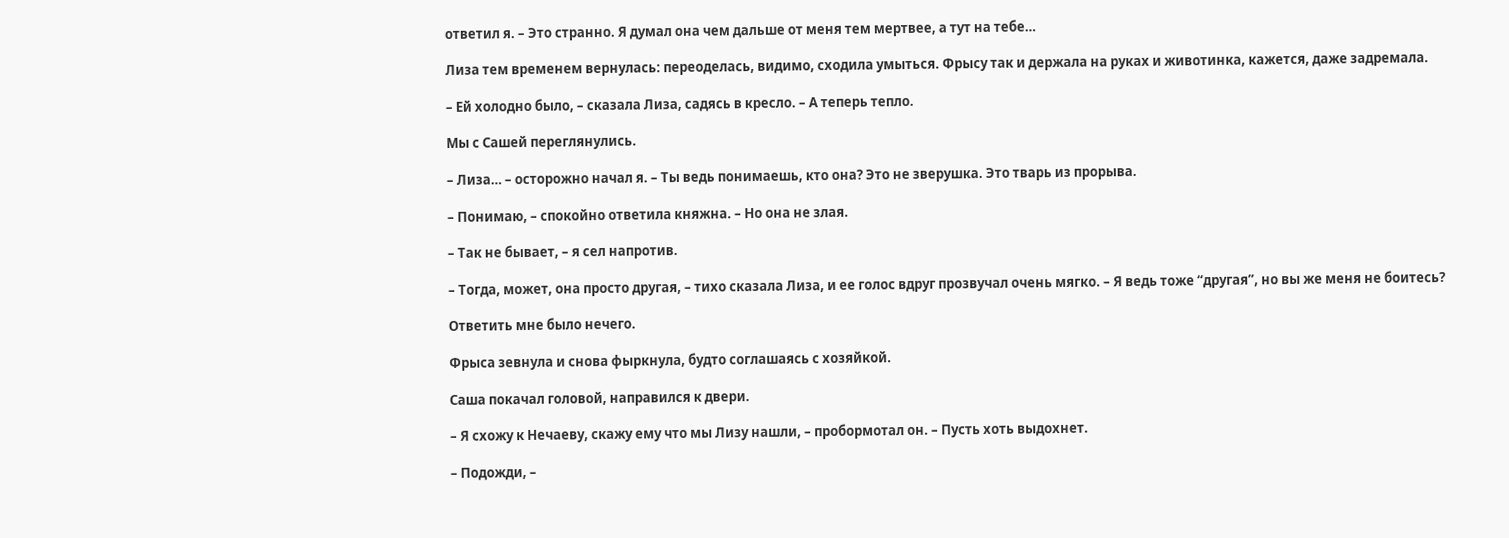ответил я. – Это странно. Я думал она чем дальше от меня тем мертвее, а тут на тебе…

Лиза тем временем вернулась: переоделась, видимо, сходила умыться. Фрысу так и держала на руках и животинка, кажется, даже задремала.

– Ей холодно было, – сказала Лиза, садясь в кресло. – А теперь тепло.

Мы с Сашей переглянулись.

– Лиза… – осторожно начал я. – Ты ведь понимаешь, кто она? Это не зверушка. Это тварь из прорыва.

– Понимаю, – спокойно ответила княжна. – Но она не злая.

– Так не бывает, – я сел напротив.

– Тогда, может, она просто другая, – тихо сказала Лиза, и ее голос вдруг прозвучал очень мягко. – Я ведь тоже “другая”, но вы же меня не боитесь?

Ответить мне было нечего.

Фрыса зевнула и снова фыркнула, будто соглашаясь с хозяйкой.

Саша покачал головой, направился к двери.

– Я схожу к Нечаеву, скажу ему что мы Лизу нашли, – пробормотал он. – Пусть хоть выдохнет.

– Подожди, –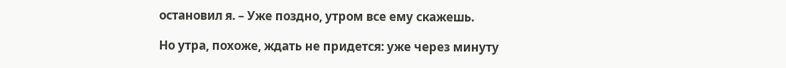остановил я. – Уже поздно, утром все ему скажешь.

Но утра, похоже, ждать не придется: уже через минуту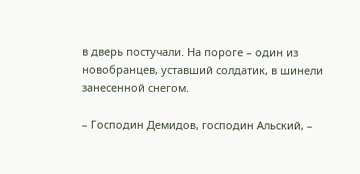в дверь постучали. На пороге – один из новобранцев, уставший солдатик, в шинели занесенной снегом.

– Господин Демидов, господин Альский, –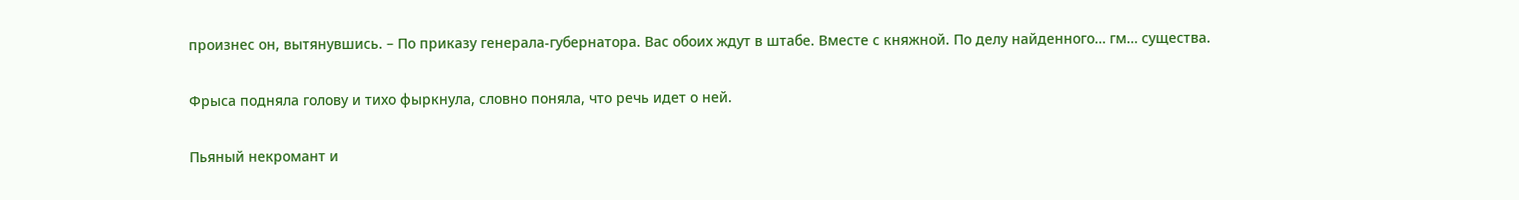произнес он, вытянувшись. – По приказу генерала-губернатора. Вас обоих ждут в штабе. Вместе с княжной. По делу найденного… гм… существа.

Фрыса подняла голову и тихо фыркнула, словно поняла, что речь идет о ней.

Пьяный некромант и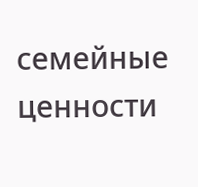семейные ценности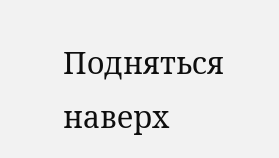Подняться наверх